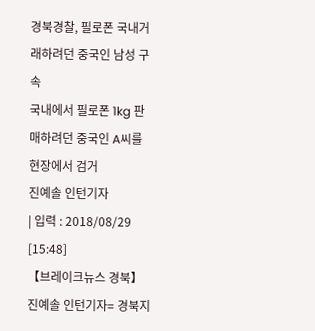경북경찰, 필로폰 국내거래하려던 중국인 남성 구속
국내에서 필로폰 1kg 판매하려던 중국인 A씨를 현장에서 검거
진예솔 인턴기자
| 입력 : 2018/08/29 [15:48]
【브레이크뉴스 경북】진예솔 인턴기자= 경북지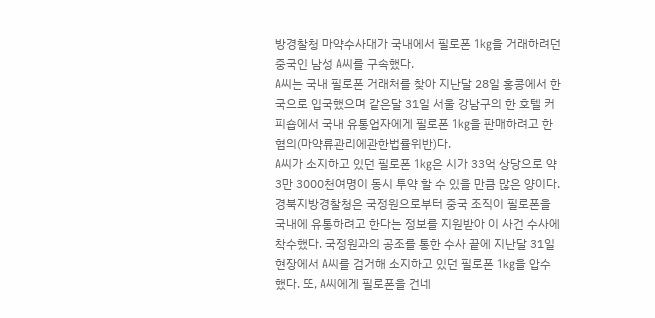방경찰청 마약수사대가 국내에서 필로폰 1kg을 거래하려던 중국인 남성 A씨를 구속했다.
A씨는 국내 필로폰 거래처를 찾아 지난달 28일 홍콩에서 한국으로 입국했으며 같은달 31일 서울 강남구의 한 호텔 커피숍에서 국내 유통업자에게 필로폰 1kg을 판매하려고 한 혐의(마약류관리에관한법률위반)다.
A씨가 소지하고 있던 필로폰 1kg은 시가 33억 상당으로 약 3만 3000천여명이 동시 투약 할 수 있을 만큼 많은 양이다.
경북지방경찰청은 국정원으로부터 중국 조직이 필로폰을 국내에 유통하려고 한다는 정보를 지원받아 이 사건 수사에 착수했다. 국정원과의 공조를 통한 수사 끝에 지난달 31일 현장에서 A씨를 검거해 소지하고 있던 필로폰 1kg을 압수했다. 또, A씨에게 필로폰을 건네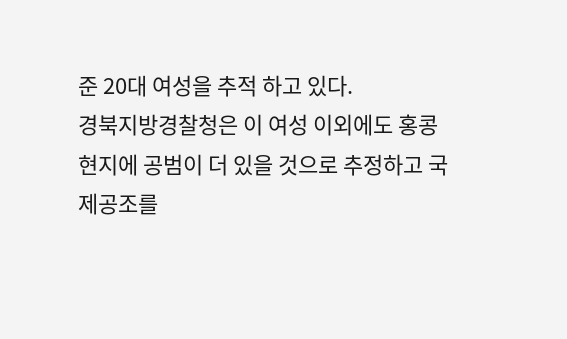준 20대 여성을 추적 하고 있다.
경북지방경찰청은 이 여성 이외에도 홍콩 현지에 공범이 더 있을 것으로 추정하고 국제공조를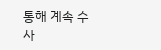통해 계속 수사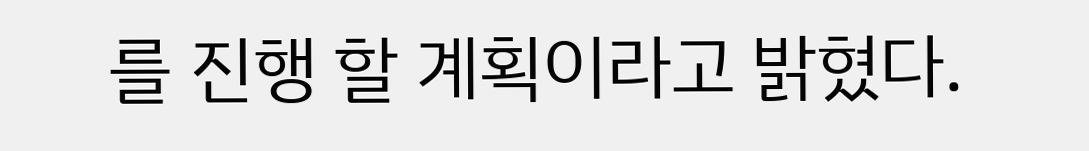를 진행 할 계획이라고 밝혔다.